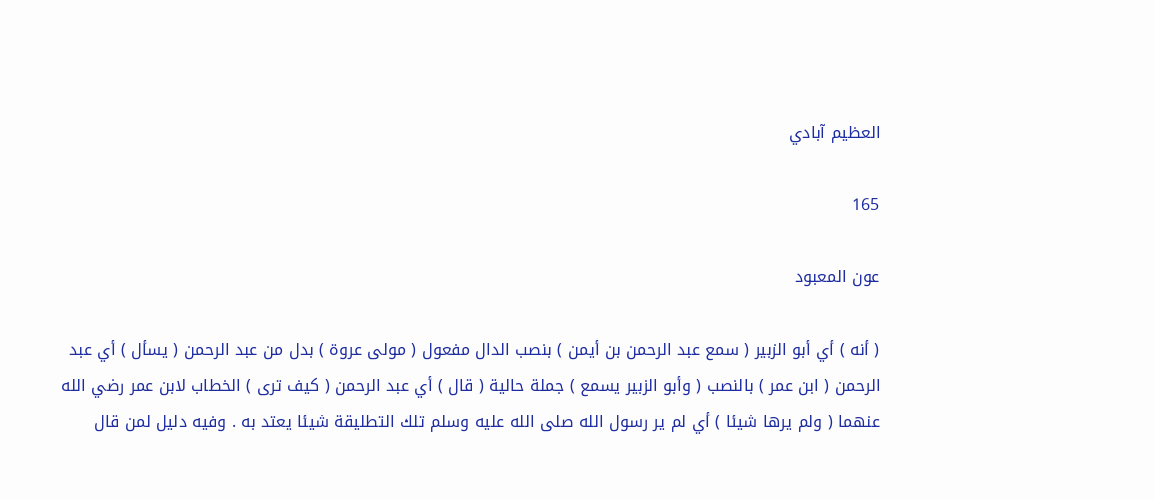العظيم آبادي

165

عون المعبود

( أنه ) أي أبو الزبير ( سمع عبد الرحمن بن أيمن ) بنصب الدال مفعول ( مولى عروة ) بدل من عبد الرحمن ( يسأل ) أي عبد الرحمن ( ابن عمر ) بالنصب ( وأبو الزبير يسمع ) جملة حالية ( قال ) أي عبد الرحمن ( كيف ترى ) الخطاب لابن عمر رضي الله عنهما ( ولم يرها شيئا ) أي لم ير رسول الله صلى الله عليه وسلم تلك التطليقة شيئا يعتد به . وفيه دليل لمن قال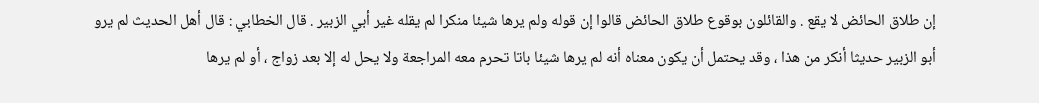إن طلاق الحائض لا يقع . والقائلون بوقوع طلاق الحائض قالوا إن قوله ولم يرها شيئا منكرا لم يقله غير أبي الزبير . قال الخطابي : قال أهل الحديث لم يرو أبو الزبير حديثا أنكر من هذا ، وقد يحتمل أن يكون معناه أنه لم يرها شيئا باتا تحرم معه المراجعة ولا يحل له إلا بعد زواج ، أو لم يرها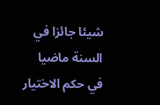شيئا جائزا في السنة ماضيا في حكم الاختيار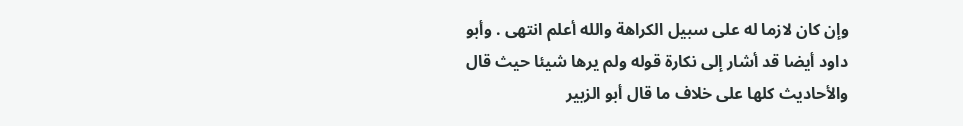وإن كان لازما له على سبيل الكراهة والله أعلم انتهى . وأبو داود أيضا قد أشار إلى نكارة قوله ولم يرها شيئا حيث قال والأحاديث كلها على خلاف ما قال أبو الزبير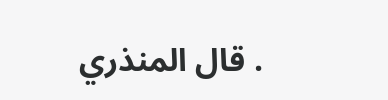. قال المنذري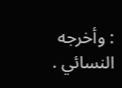: وأخرجه النسائي .